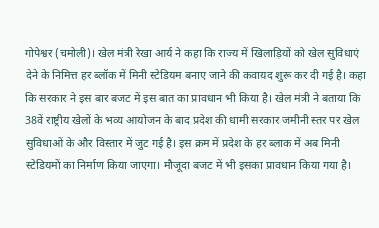गोपेश्वर (चमोली)। खेल मंत्री रेखा आर्य ने कहा कि राज्य में खिलाड़ियों को खेल सुविधाएं देने के निमित्त हर ब्लॉक में मिनी स्टेडियम बनाए जाने की कवायद शुरू कर दी गई है। कहा कि सरकार ने इस बार बजट में इस बात का प्रावधान भी किया है। खेल मंत्री ने बताया कि 38वें राष्ट्रीय खेलों के भव्य आयोजन के बाद प्रदेश की धामी सरकार जमीनी स्तर पर खेल सुविधाओं के और विस्तार में जुट गई है। इस क्रम में प्रदेश के हर ब्लाक में अब मिनी स्टेडियमों का निर्माण किया जाएगा। मौजूदा बजट में भी इसका प्रावधान किया गया है।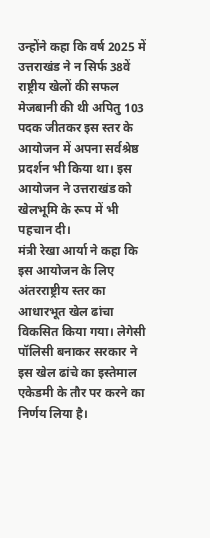उन्होंने कहा कि वर्ष 2025 में उत्तराखंड ने न सिर्फ 38वें राष्ट्रीय खेलों की सफल मेजबानी की थी अपितु 103 पदक जीतकर इस स्तर के आयोजन में अपना सर्वश्रेष्ठ प्रदर्शन भी किया था। इस आयोजन ने उत्तराखंड को खेलभूमि के रूप में भी पहचान दी।
मंत्री रेखा आर्या ने कहा कि इस आयोजन के लिए अंतरराष्ट्रीय स्तर का आधारभूत खेल ढांचा विकसित किया गया। लेगेसी पॉलिसी बनाकर सरकार ने इस खेल ढांचे का इस्तेमाल एकेडमी के तौर पर करने का निर्णय लिया है।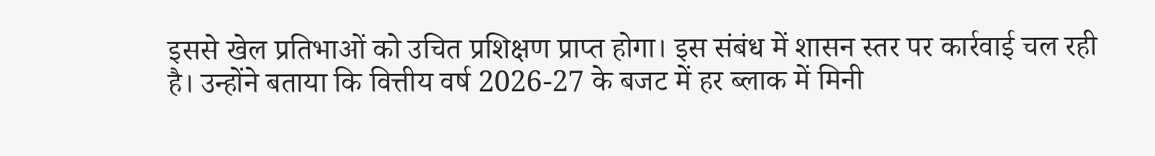इससे खेल प्रतिभाओं को उचित प्रशिक्षण प्राप्त होगा। इस संबंध में शासन स्तर पर कार्रवाई चल रही है। उन्होंने बताया कि वित्तीय वर्ष 2026-27 के बजट में हर ब्लाक में मिनी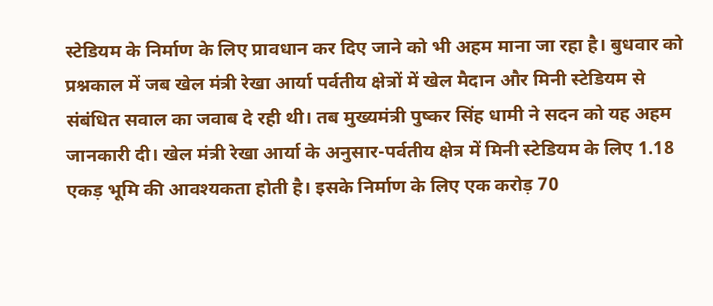स्टेडियम के निर्माण के लिए प्रावधान कर दिए जाने को भी अहम माना जा रहा है। बुधवार को प्रश्नकाल में जब खेल मंत्री रेखा आर्या पर्वतीय क्षेत्रों में खेल मैदान और मिनी स्टेडियम से संबंधित सवाल का जवाब दे रही थी। तब मुख्यमंत्री पुष्कर सिंह धामी ने सदन को यह अहम जानकारी दी। खेल मंत्री रेखा आर्या के अनुसार-पर्वतीय क्षेत्र में मिनी स्टेडियम के लिए 1.18 एकड़ भूमि की आवश्यकता होती है। इसके निर्माण के लिए एक करोड़ 70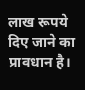लाख रूपये दिए जाने का प्रावधान है।